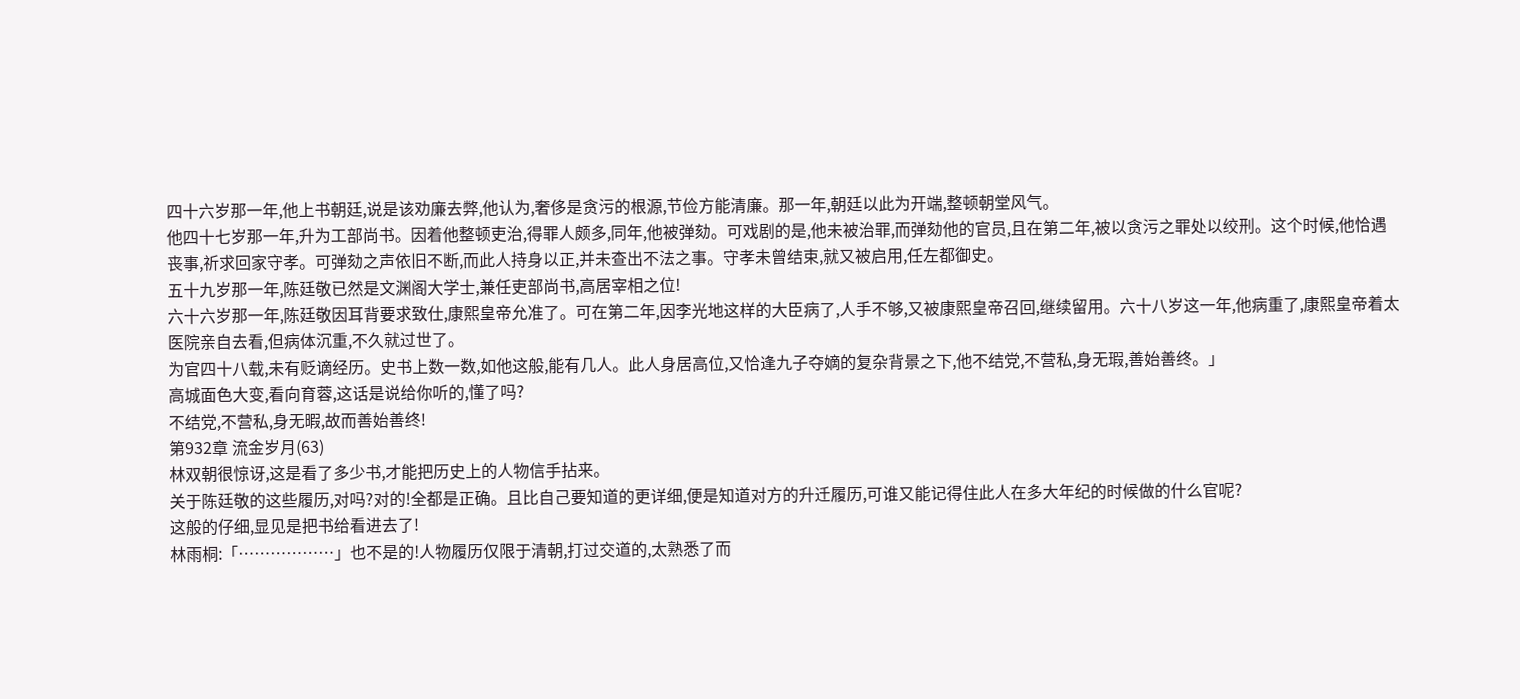四十六岁那一年,他上书朝廷,说是该劝廉去弊,他认为,奢侈是贪污的根源,节俭方能清廉。那一年,朝廷以此为开端,整顿朝堂风气。
他四十七岁那一年,升为工部尚书。因着他整顿吏治,得罪人颇多,同年,他被弹劾。可戏剧的是,他未被治罪,而弹劾他的官员,且在第二年,被以贪污之罪处以绞刑。这个时候,他恰遇丧事,祈求回家守孝。可弹劾之声依旧不断,而此人持身以正,并未查出不法之事。守孝未曾结束,就又被启用,任左都御史。
五十九岁那一年,陈廷敬已然是文渊阁大学士,兼任吏部尚书,高居宰相之位!
六十六岁那一年,陈廷敬因耳背要求致仕,康熙皇帝允准了。可在第二年,因李光地这样的大臣病了,人手不够,又被康熙皇帝召回,继续留用。六十八岁这一年,他病重了,康熙皇帝着太医院亲自去看,但病体沉重,不久就过世了。
为官四十八载,未有贬谪经历。史书上数一数,如他这般,能有几人。此人身居高位,又恰逢九子夺嫡的复杂背景之下,他不结党,不营私,身无瑕,善始善终。」
高城面色大变,看向育蓉,这话是说给你听的,懂了吗?
不结党,不营私,身无暇,故而善始善终!
第932章 流金岁月(63)
林双朝很惊讶,这是看了多少书,才能把历史上的人物信手拈来。
关于陈廷敬的这些履历,对吗?对的!全都是正确。且比自己要知道的更详细,便是知道对方的升迁履历,可谁又能记得住此人在多大年纪的时候做的什么官呢?
这般的仔细,显见是把书给看进去了!
林雨桐:「………………」也不是的!人物履历仅限于清朝,打过交道的,太熟悉了而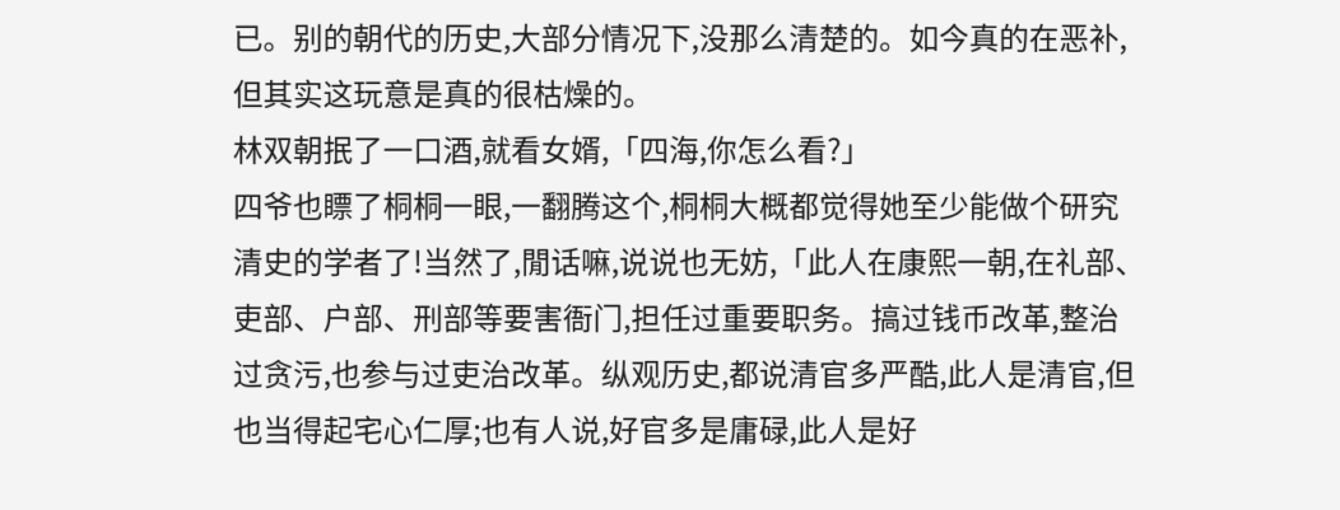已。别的朝代的历史,大部分情况下,没那么清楚的。如今真的在恶补,但其实这玩意是真的很枯燥的。
林双朝抿了一口酒,就看女婿,「四海,你怎么看?」
四爷也瞟了桐桐一眼,一翻腾这个,桐桐大概都觉得她至少能做个研究清史的学者了!当然了,閒话嘛,说说也无妨,「此人在康熙一朝,在礼部、吏部、户部、刑部等要害衙门,担任过重要职务。搞过钱币改革,整治过贪污,也参与过吏治改革。纵观历史,都说清官多严酷,此人是清官,但也当得起宅心仁厚;也有人说,好官多是庸碌,此人是好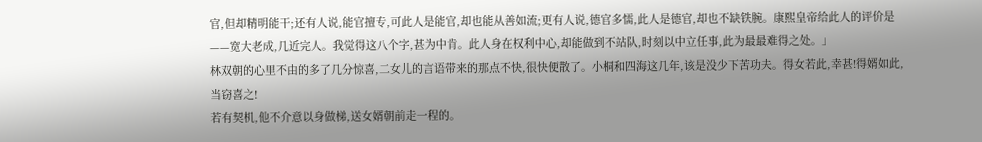官,但却精明能干;还有人说,能官擅专,可此人是能官,却也能从善如流;更有人说,德官多懦,此人是德官,却也不缺铁腕。康熙皇帝给此人的评价是——宽大老成,几近完人。我觉得这八个字,甚为中肯。此人身在权利中心,却能做到不站队,时刻以中立任事,此为最最难得之处。」
林双朝的心里不由的多了几分惊喜,二女儿的言语带来的那点不快,很快便散了。小桐和四海这几年,该是没少下苦功夫。得女若此,幸甚!得婿如此,当窃喜之!
若有契机,他不介意以身做梯,送女婿朝前走一程的。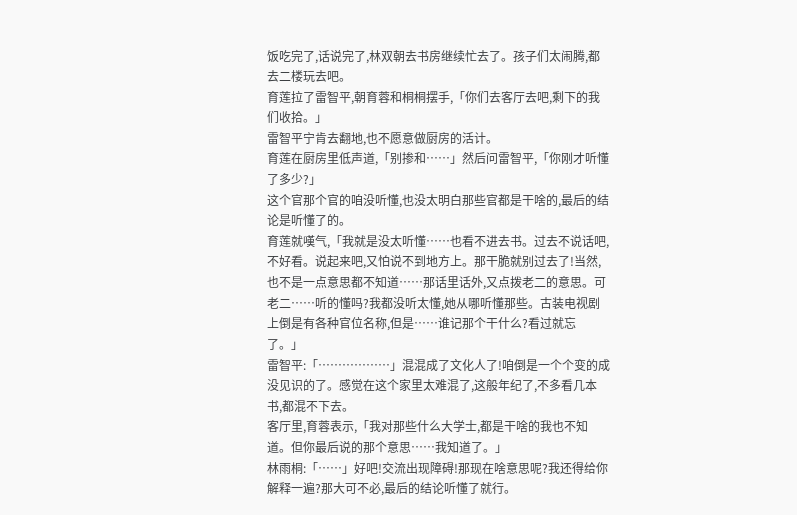饭吃完了,话说完了,林双朝去书房继续忙去了。孩子们太闹腾,都去二楼玩去吧。
育莲拉了雷智平,朝育蓉和桐桐摆手,「你们去客厅去吧,剩下的我们收拾。」
雷智平宁肯去翻地,也不愿意做厨房的活计。
育莲在厨房里低声道,「别掺和……」然后问雷智平,「你刚才听懂了多少?」
这个官那个官的咱没听懂,也没太明白那些官都是干啥的,最后的结论是听懂了的。
育莲就嘆气,「我就是没太听懂……也看不进去书。过去不说话吧,不好看。说起来吧,又怕说不到地方上。那干脆就别过去了!当然,也不是一点意思都不知道……那话里话外,又点拨老二的意思。可老二……听的懂吗?我都没听太懂,她从哪听懂那些。古装电视剧上倒是有各种官位名称,但是……谁记那个干什么?看过就忘了。」
雷智平:「………………」混混成了文化人了!咱倒是一个个变的成没见识的了。感觉在这个家里太难混了,这般年纪了,不多看几本书,都混不下去。
客厅里,育蓉表示,「我对那些什么大学士,都是干啥的我也不知道。但你最后说的那个意思……我知道了。」
林雨桐:「……」好吧!交流出现障碍!那现在啥意思呢?我还得给你解释一遍?那大可不必,最后的结论听懂了就行。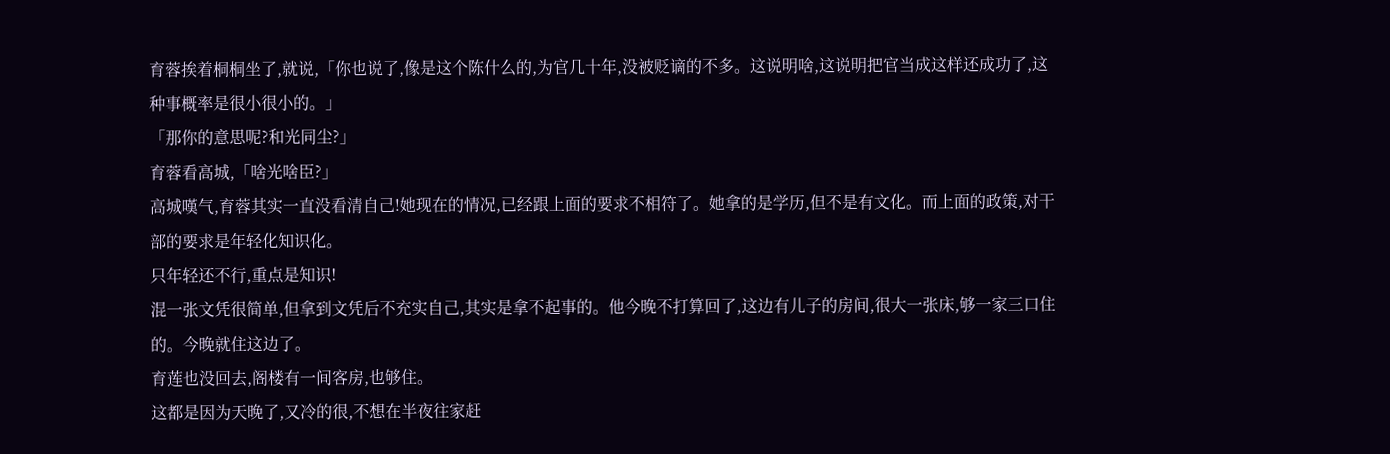育蓉挨着桐桐坐了,就说,「你也说了,像是这个陈什么的,为官几十年,没被贬谪的不多。这说明啥,这说明把官当成这样还成功了,这种事概率是很小很小的。」
「那你的意思呢?和光同尘?」
育蓉看高城,「啥光啥臣?」
高城嘆气,育蓉其实一直没看清自己!她现在的情况,已经跟上面的要求不相符了。她拿的是学历,但不是有文化。而上面的政策,对干部的要求是年轻化知识化。
只年轻还不行,重点是知识!
混一张文凭很简单,但拿到文凭后不充实自己,其实是拿不起事的。他今晚不打算回了,这边有儿子的房间,很大一张床,够一家三口住的。今晚就住这边了。
育莲也没回去,阁楼有一间客房,也够住。
这都是因为天晚了,又冷的很,不想在半夜往家赶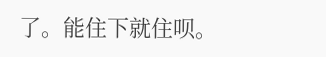了。能住下就住呗。